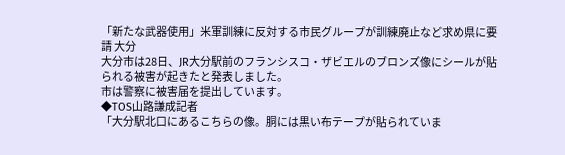「新たな武器使用」米軍訓練に反対する市民グループが訓練廃止など求め県に要請 大分
大分市は28日、JR大分駅前のフランシスコ・ザビエルのブロンズ像にシールが貼られる被害が起きたと発表しました。
市は警察に被害届を提出しています。
◆TOS山路謙成記者
「大分駅北口にあるこちらの像。胴には黒い布テープが貼られていま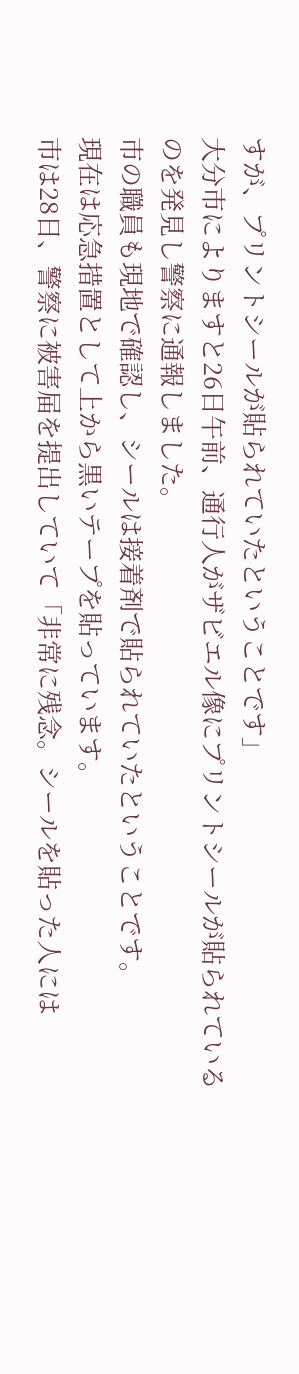すが、プリントシールが貼られていたということです」
大分市によりますと26日午前、通行人がザビエル像にプリントシールが貼られているのを発見し警察に通報しました。
市の職員も現地で確認し、シールは接着剤で貼られていたということです。
現在は応急措置として上から黒いテープを貼っています。
市は28日、警察に被害届を提出していて「非常に残念。シールを貼った人には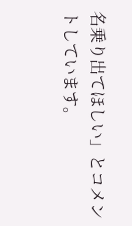名乗り出てほしい」とコメントしています。